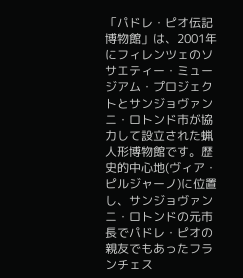「パドレ・ピオ伝記博物館」は、2001年にフィレンツェのソサエティー・ミュージアム・プロジェクトとサンジョヴァンニ・ロトンド市が協力して設立された蝋人形博物館です。歴史的中心地(ヴィア・ピルジャーノ)に位置し、サンジョヴァンニ・ロトンドの元市長でパドレ・ピオの親友でもあったフランチェス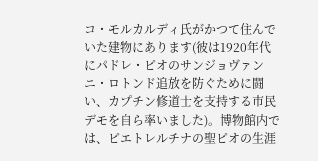コ・モルカルディ氏がかつて住んでいた建物にあります(彼は1920年代にパドレ・ピオのサンジョヴァンニ・ロトンド追放を防ぐために闘い、カプチン修道士を支持する市民デモを自ら率いました)。博物館内では、ピエトレルチナの聖ピオの生涯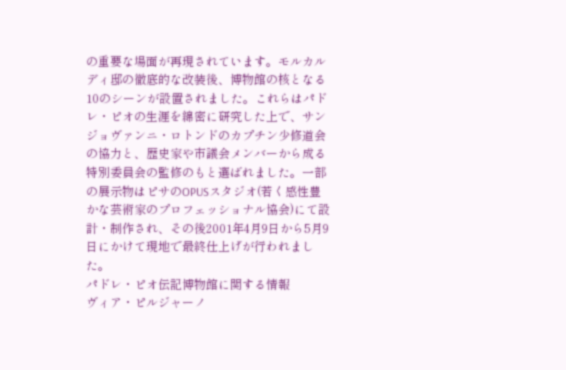の重要な場面が再現されています。モルカルディ邸の徹底的な改装後、博物館の核となる10のシーンが設置されました。これらはパドレ・ピオの生涯を綿密に研究した上で、サンジョヴァンニ・ロトンドのカプチン少修道会の協力と、歴史家や市議会メンバーから成る特別委員会の監修のもと選ばれました。一部の展示物はピサのOPUSスタジオ(若く感性豊かな芸術家のプロフェッショナル協会)にて設計・制作され、その後2001年4月9日から5月9日にかけて現地で最終仕上げが行われました。
パドレ・ピオ伝記博物館に関する情報
ヴィア・ピルジャーノ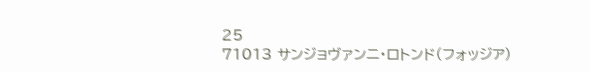25
71013 サンジョヴァンニ・ロトンド(フォッジア)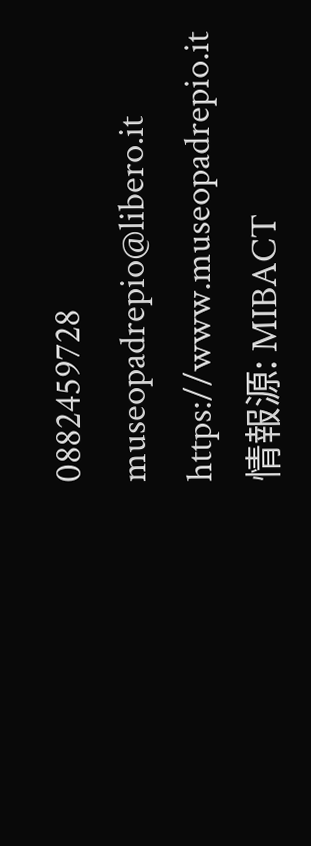0882459728
museopadrepio@libero.it
https://www.museopadrepio.it
情報源: MIBACT